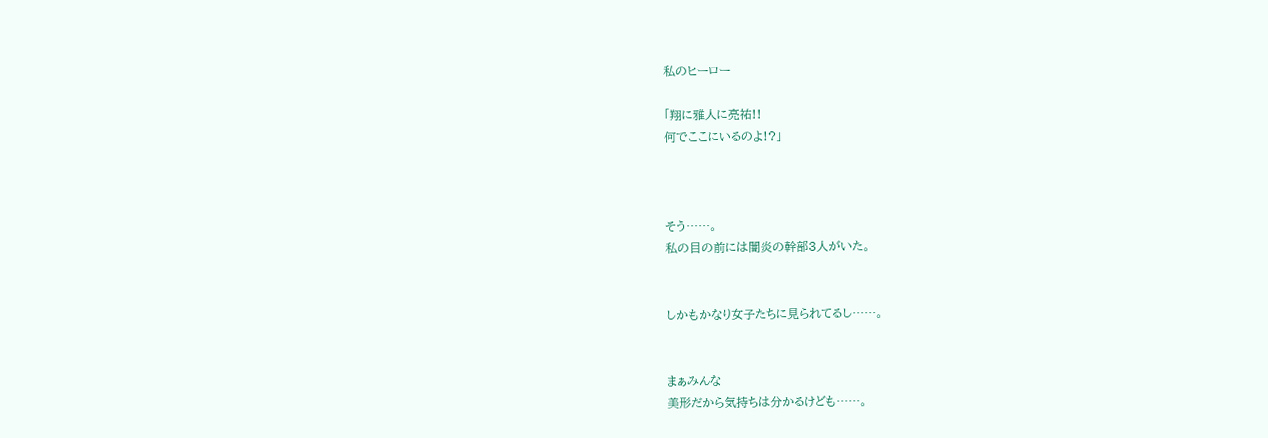私のヒーロー

「翔に雅人に亮祐!!
何でここにいるのよ!?」



そう……。
私の目の前には闇炎の幹部3人がいた。


しかもかなり女子たちに見られてるし……。


まぁみんな
美形だから気持ちは分かるけども……。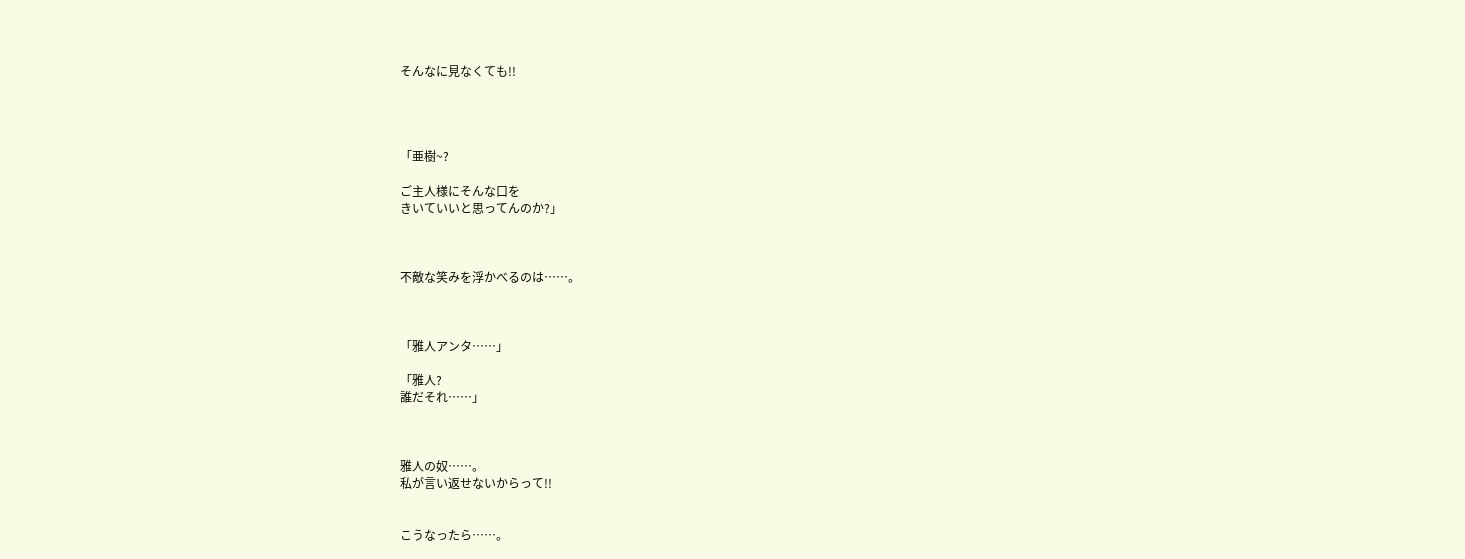そんなに見なくても!!




「亜樹~?

ご主人様にそんな口を
きいていいと思ってんのか?」



不敵な笑みを浮かべるのは……。



「雅人アンタ……」

「雅人?
誰だそれ……」



雅人の奴……。
私が言い返せないからって!!


こうなったら……。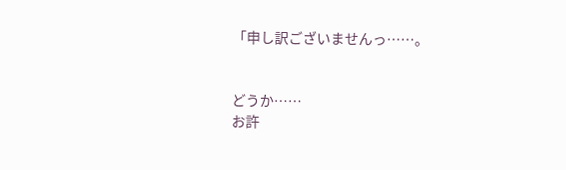「申し訳ございませんっ……。


どうか……
お許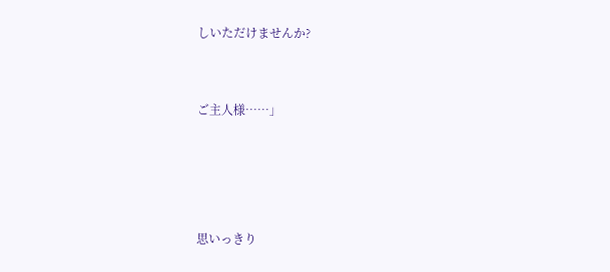しいただけませんか?


ご主人様……」




思いっきり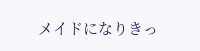メイドになりきっ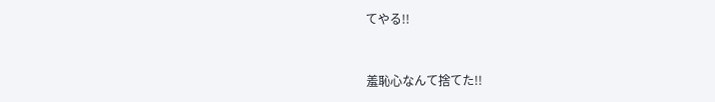てやる!!


羞恥心なんて捨てた!!